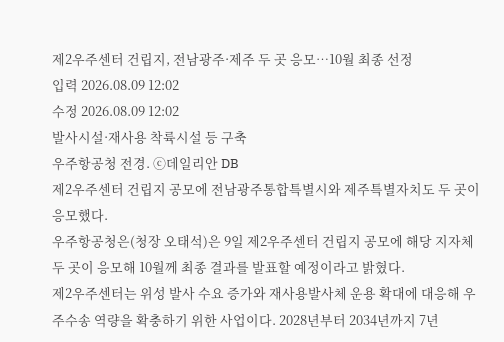제2우주센터 건립지, 전남광주·제주 두 곳 응모…10월 최종 선정
입력 2026.08.09 12:02
수정 2026.08.09 12:02
발사시설·재사용 착륙시설 등 구축
우주항공청 전경. ⓒ데일리안 DB
제2우주센터 건립지 공모에 전남광주통합특별시와 제주특별자치도 두 곳이 응모했다.
우주항공청은(청장 오태석)은 9일 제2우주센터 건립지 공모에 해당 지자체 두 곳이 응모해 10월께 최종 결과를 발표할 예정이라고 밝혔다.
제2우주센터는 위성 발사 수요 증가와 재사용발사체 운용 확대에 대응해 우주수송 역량을 확충하기 위한 사업이다. 2028년부터 2034년까지 7년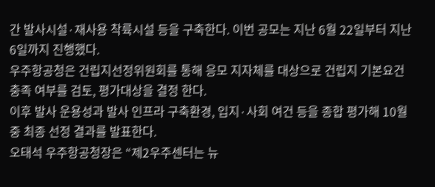간 발사시설·재사용 착륙시설 등을 구축한다. 이번 공모는 지난 6월 22일부터 지난 6일까지 진행했다.
우주항공청은 건립지선정위원회를 통해 응모 지자체를 대상으로 건립지 기본요건 충족 여부를 검토, 평가대상을 결정 한다.
이후 발사 운용성과 발사 인프라 구축환경, 입지·사회 여건 등을 종합 평가해 10월 중 최종 선정 결과를 발표한다.
오태석 우주항공청장은 “제2우주센터는 뉴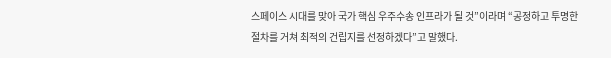스페이스 시대를 맞아 국가 핵심 우주수송 인프라가 될 것”이라며 “공정하고 투명한 절차를 거쳐 최적의 건립지를 선정하겠다”고 말했다.